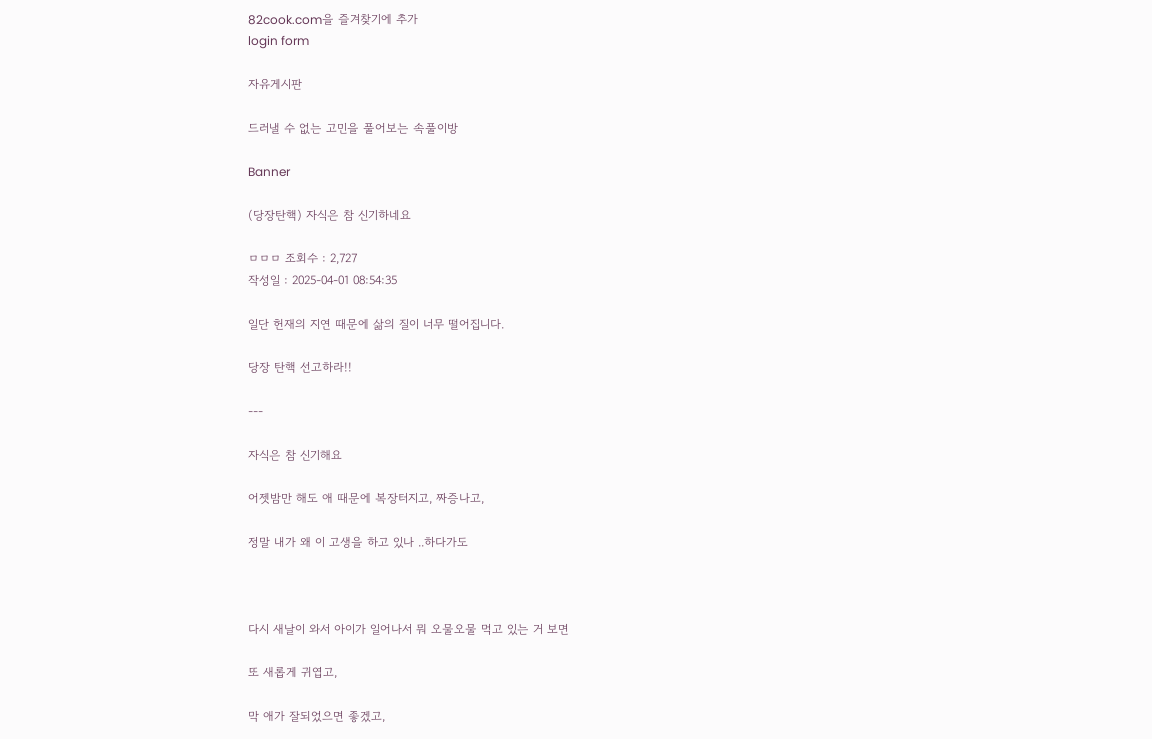82cook.com을 즐겨찾기에 추가
login form

자유게시판

드러낼 수 없는 고민을 풀어보는 속풀이방

Banner

(당장탄핵) 자식은 참 신기하네요

ㅁㅁㅁ 조회수 : 2,727
작성일 : 2025-04-01 08:54:35

일단 헌재의 지연 때문에 삶의 질이 너무 떨어집니다.

당장 탄핵 선고하라!!

---

자식은 참 신기해요

어젯밤만 해도 애 때문에 복장터지고, 짜증나고,

정말 내가 왜 이 고생을 하고 있나 ..하다가도



다시 새날이 와서 아이가 일어나서 뭐 오물오물 먹고 있는 거 보면

또 새롭게 귀엽고,

막 애가 잘되었으면 좋겠고,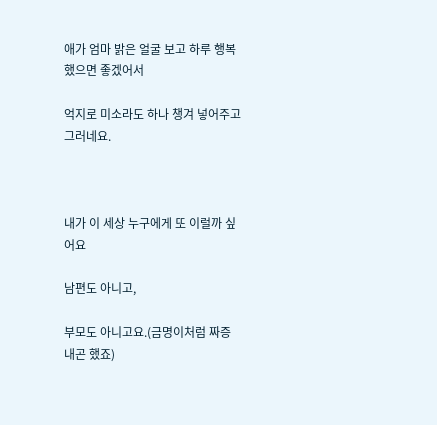애가 엄마 밝은 얼굴 보고 하루 행복했으면 좋겠어서

억지로 미소라도 하나 챙겨 넣어주고 그러네요.



내가 이 세상 누구에게 또 이럴까 싶어요

남편도 아니고,

부모도 아니고요.(금명이처럼 짜증 내곤 했죠)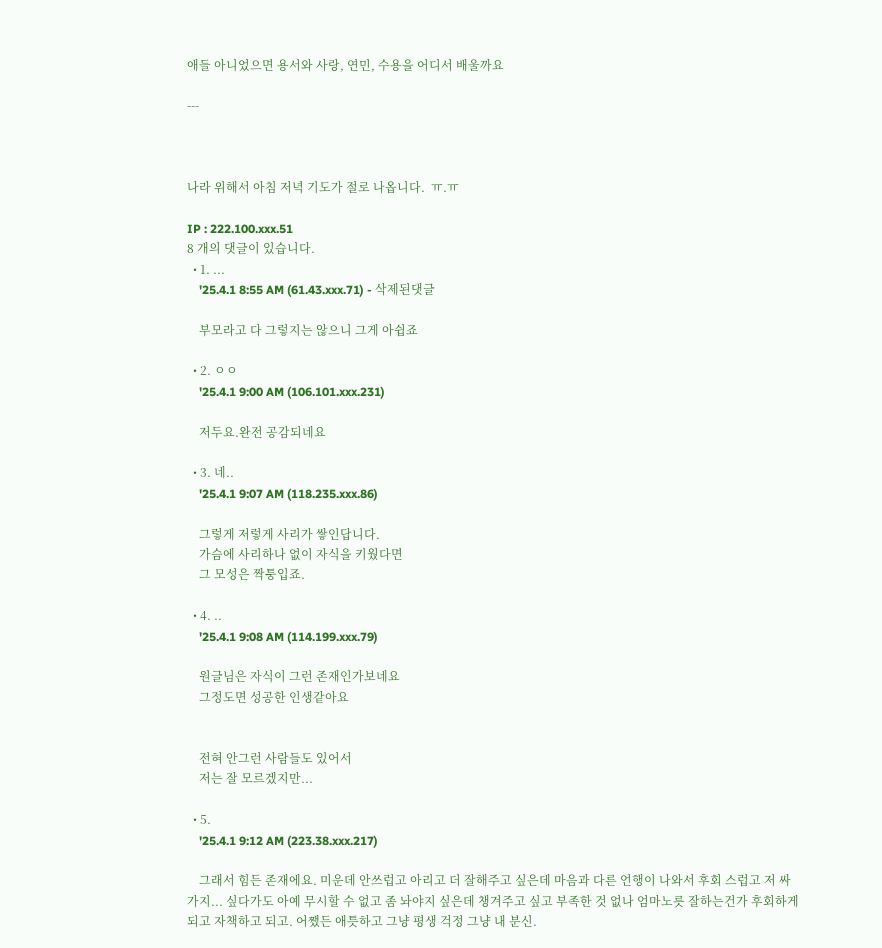애들 아니었으면 용서와 사랑, 연민, 수용을 어디서 배울까요

---



나라 위해서 아침 저녁 기도가 절로 나옵니다.  ㅠ.ㅠ

IP : 222.100.xxx.51
8 개의 댓글이 있습니다.
  • 1. ...
    '25.4.1 8:55 AM (61.43.xxx.71) - 삭제된댓글

    부모라고 다 그렇지는 않으니 그게 아쉽죠

  • 2. ㅇㅇ
    '25.4.1 9:00 AM (106.101.xxx.231)

    저두요.완전 공감되네요

  • 3. 네..
    '25.4.1 9:07 AM (118.235.xxx.86)

    그렇게 저렇게 사리가 쌓인답니다.
    가슴에 사리하나 없이 자식을 키웠다면
    그 모성은 짝퉁입죠.

  • 4. ..
    '25.4.1 9:08 AM (114.199.xxx.79)

    원글님은 자식이 그런 존재인가보네요
    그정도면 성공한 인생같아요


    전혀 안그런 사람들도 있어서
    저는 잘 모르겠지만...

  • 5.
    '25.4.1 9:12 AM (223.38.xxx.217)

    그래서 힘든 존재에요. 미운데 안쓰럽고 아리고 더 잘해주고 싶은데 마음과 다른 언행이 나와서 후회 스럽고 저 싸가지... 싶다가도 아예 무시할 수 없고 좀 놔야지 싶은데 챙겨주고 싶고 부족한 것 없나 엄마노릇 잘하는건가 후회하게 되고 자책하고 되고. 어쨌든 애틋하고 그냥 평생 걱정 그냥 내 분신.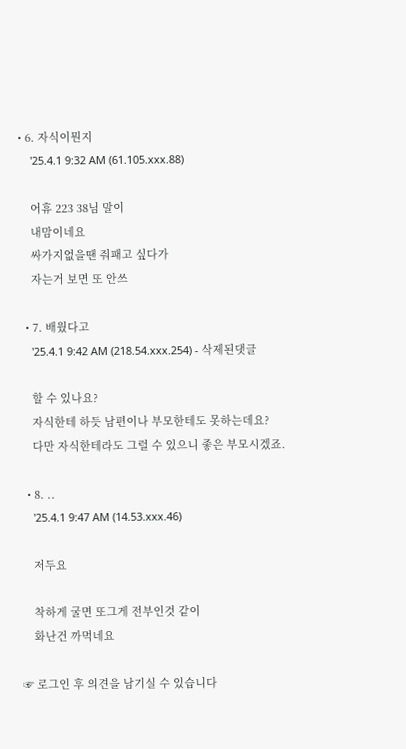• 6. 자식이뭔지
    '25.4.1 9:32 AM (61.105.xxx.88)

    어휴 223 38님 말이
    내맘이네요
    싸가지없을땐 줘패고 싶다가
    자는거 보면 또 안쓰

  • 7. 배웠다고
    '25.4.1 9:42 AM (218.54.xxx.254) - 삭제된댓글

    할 수 있나요?
    자식한테 하듯 남편이나 부모한테도 못하는데요?
    다만 자식한테라도 그럴 수 있으니 좋은 부모시겠죠.

  • 8. ..
    '25.4.1 9:47 AM (14.53.xxx.46)

    저두요

    착하게 굴면 또그게 전부인것 같이
    화난건 까먹네요

☞ 로그인 후 의견을 남기실 수 있습니다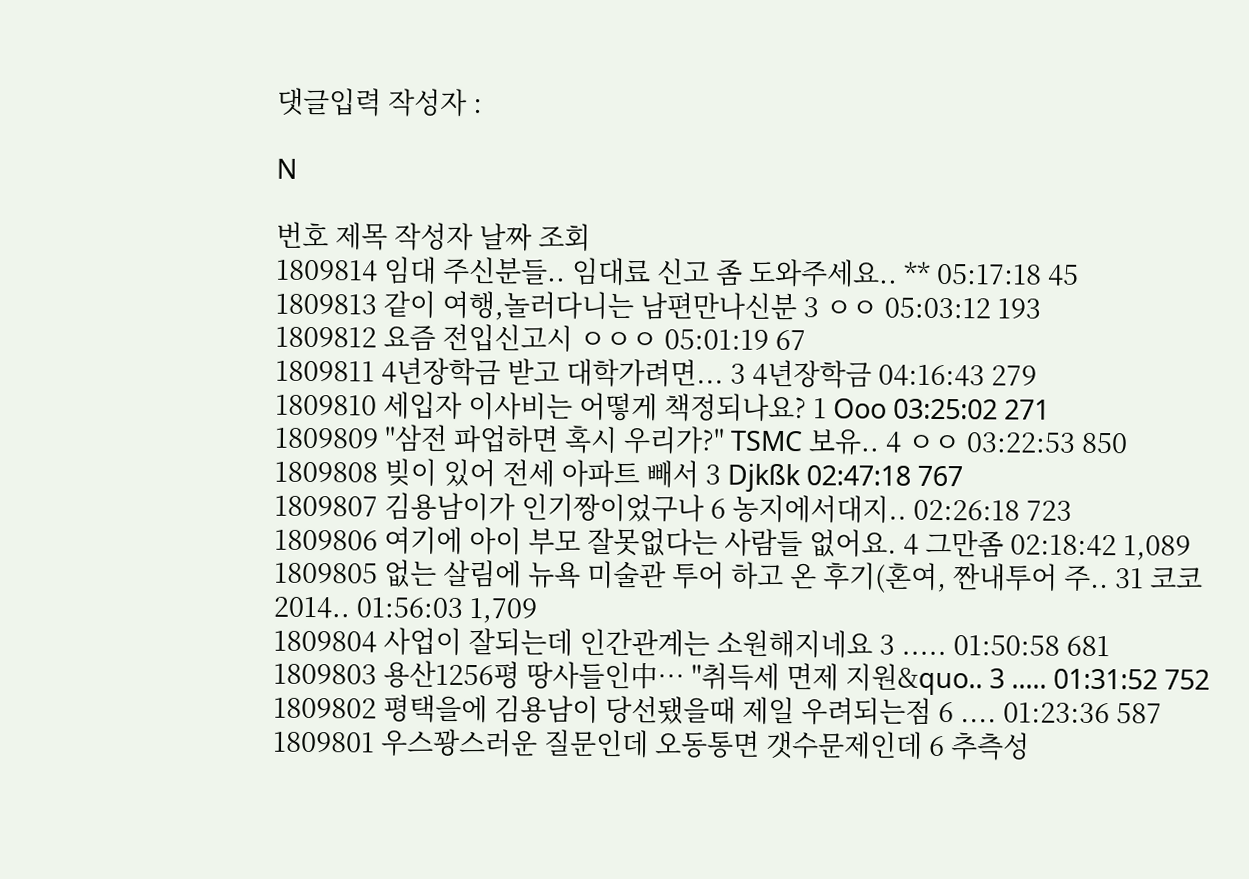댓글입력 작성자 :

N

번호 제목 작성자 날짜 조회
1809814 임대 주신분들.. 임대료 신고 좀 도와주세요.. ** 05:17:18 45
1809813 같이 여행,놀러다니는 남편만나신분 3 ㅇㅇ 05:03:12 193
1809812 요즘 전입신고시 ㅇㅇㅇ 05:01:19 67
1809811 4년장학금 받고 대학가려면... 3 4년장학금 04:16:43 279
1809810 세입자 이사비는 어떻게 책정되나요? 1 Ooo 03:25:02 271
1809809 "삼전 파업하면 혹시 우리가?" TSMC 보유.. 4 ㅇㅇ 03:22:53 850
1809808 빚이 있어 전세 아파트 빼서 3 Djkßk 02:47:18 767
1809807 김용남이가 인기짱이었구나 6 농지에서대지.. 02:26:18 723
1809806 여기에 아이 부모 잘못없다는 사람들 없어요. 4 그만좀 02:18:42 1,089
1809805 없는 살림에 뉴욕 미술관 투어 하고 온 후기(혼여, 짠내투어 주.. 31 코코2014.. 01:56:03 1,709
1809804 사업이 잘되는데 인간관계는 소원해지네요 3 ..... 01:50:58 681
1809803 용산1256평 땅사들인中… "취득세 면제 지원&quo.. 3 ..... 01:31:52 752
1809802 평택을에 김용남이 당선됐을때 제일 우려되는점 6 .... 01:23:36 587
1809801 우스꽝스러운 질문인데 오동통면 갯수문제인데 6 추측성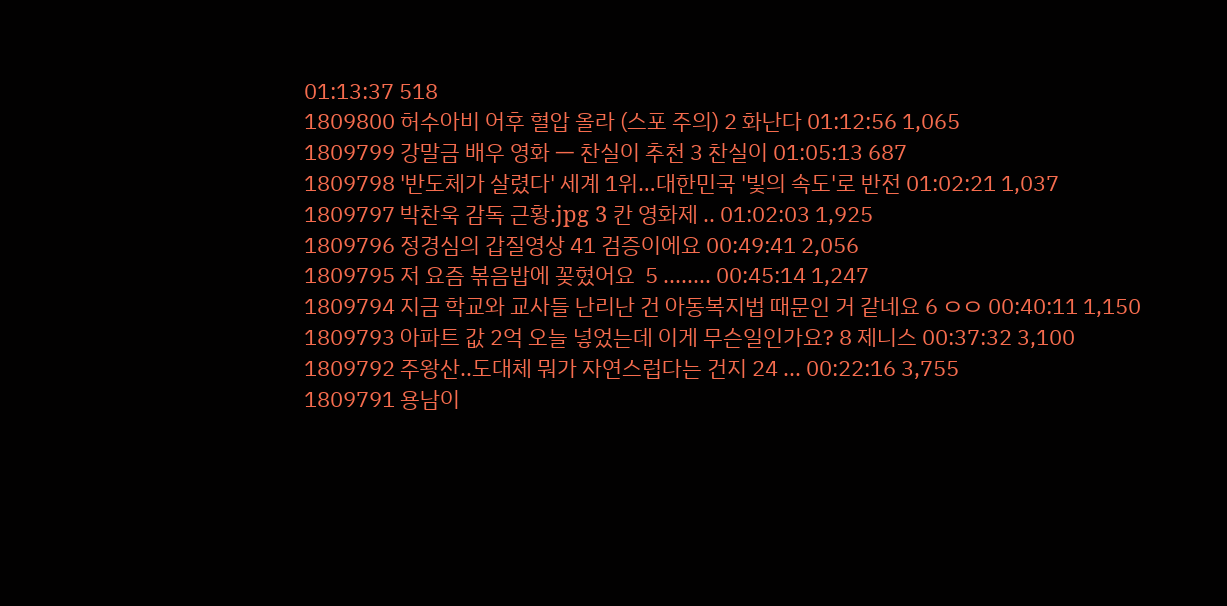01:13:37 518
1809800 허수아비 어후 혈압 올라 (스포 주의) 2 화난다 01:12:56 1,065
1809799 강말금 배우 영화 ㅡ 찬실이 추천 3 찬실이 01:05:13 687
1809798 '반도체가 살렸다' 세계 1위…대한민국 '빛의 속도'로 반전 01:02:21 1,037
1809797 박찬욱 감독 근황.jpg 3 칸 영화제 .. 01:02:03 1,925
1809796 정경심의 갑질영상 41 검증이에요 00:49:41 2,056
1809795 저 요즘 볶음밥에 꽂혔어요  5 ........ 00:45:14 1,247
1809794 지금 학교와 교사들 난리난 건 아동복지법 때문인 거 같네요 6 ㅇㅇ 00:40:11 1,150
1809793 아파트 값 2억 오늘 넣었는데 이게 무슨일인가요? 8 제니스 00:37:32 3,100
1809792 주왕산..도대체 뭐가 자연스럽다는 건지 24 ... 00:22:16 3,755
1809791 용남이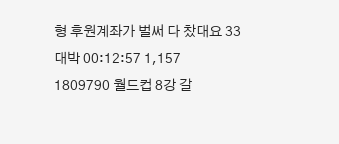형 후원계좌가 벌써 다 찼대요 33 대박 00:12:57 1,157
1809790 월드컵 8강 갈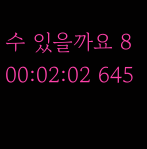수 있을까요 8 00:02:02 645